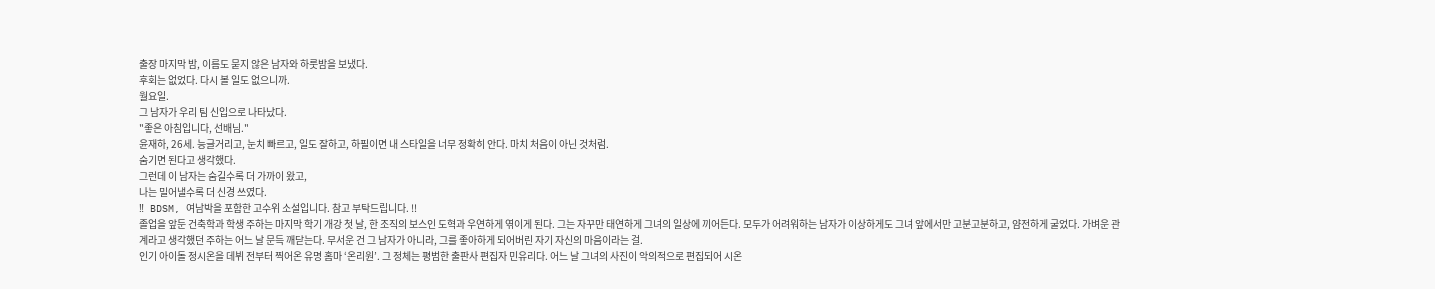출장 마지막 밤, 이름도 묻지 않은 남자와 하룻밤을 보냈다.
후회는 없었다. 다시 볼 일도 없으니까.
월요일.
그 남자가 우리 팀 신입으로 나타났다.
"좋은 아침입니다, 선배님."
윤재하, 26세. 능글거리고, 눈치 빠르고, 일도 잘하고, 하필이면 내 스타일을 너무 정확히 안다. 마치 처음이 아닌 것처럼.
숨기면 된다고 생각했다.
그런데 이 남자는 숨길수록 더 가까이 왔고,
나는 밀어낼수록 더 신경 쓰였다.
‼ BDSM, 여남박을 포함한 고수위 소설입니다. 참고 부탁드립니다. ‼
졸업을 앞둔 건축학과 학생 주하는 마지막 학기 개강 첫 날, 한 조직의 보스인 도혁과 우연하게 엮이게 된다. 그는 자꾸만 태연하게 그녀의 일상에 끼어든다. 모두가 어려워하는 남자가 이상하게도 그녀 앞에서만 고분고분하고, 얌전하게 굴었다. 가벼운 관계라고 생각했던 주하는 어느 날 문득 깨닫는다. 무서운 건 그 남자가 아니라, 그를 좋아하게 되어버린 자기 자신의 마음이라는 걸.
인기 아이돌 정시온을 데뷔 전부터 찍어온 유명 홈마 ‘온리원’. 그 정체는 평범한 출판사 편집자 민유리다. 어느 날 그녀의 사진이 악의적으로 편집되어 시온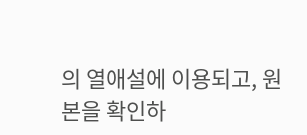의 열애설에 이용되고, 원본을 확인하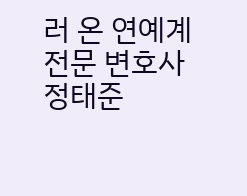러 온 연예계 전문 변호사 정태준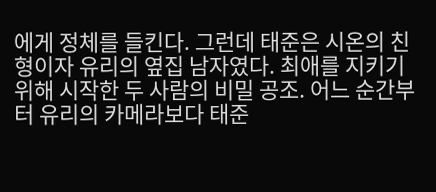에게 정체를 들킨다. 그런데 태준은 시온의 친형이자 유리의 옆집 남자였다. 최애를 지키기 위해 시작한 두 사람의 비밀 공조. 어느 순간부터 유리의 카메라보다 태준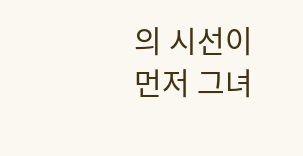의 시선이 먼저 그녀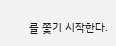를 쫓기 시작한다.